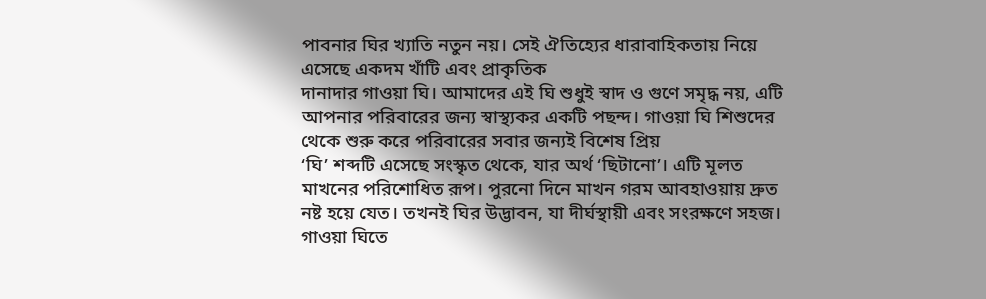পাবনার ঘির খ্যাতি নতুন নয়। সেই ঐতিহ্যের ধারাবাহিকতায় নিয়ে এসেছে একদম খাঁটি এবং প্রাকৃতিক
দানাদার গাওয়া ঘি। আমাদের এই ঘি শুধুই স্বাদ ও গুণে সমৃদ্ধ নয়, এটি আপনার পরিবারের জন্য স্বাস্থ্যকর একটি পছন্দ। গাওয়া ঘি শিশুদের থেকে শুরু করে পরিবারের সবার জন্যই বিশেষ প্রিয়
‘ঘি’ শব্দটি এসেছে সংস্কৃত থেকে, যার অর্থ ‘ছিটানো’। এটি মূলত মাখনের পরিশোধিত রূপ। পুরনো দিনে মাখন গরম আবহাওয়ায় দ্রুত নষ্ট হয়ে যেত। তখনই ঘির উদ্ভাবন, যা দীর্ঘস্থায়ী এবং সংরক্ষণে সহজ। গাওয়া ঘিতে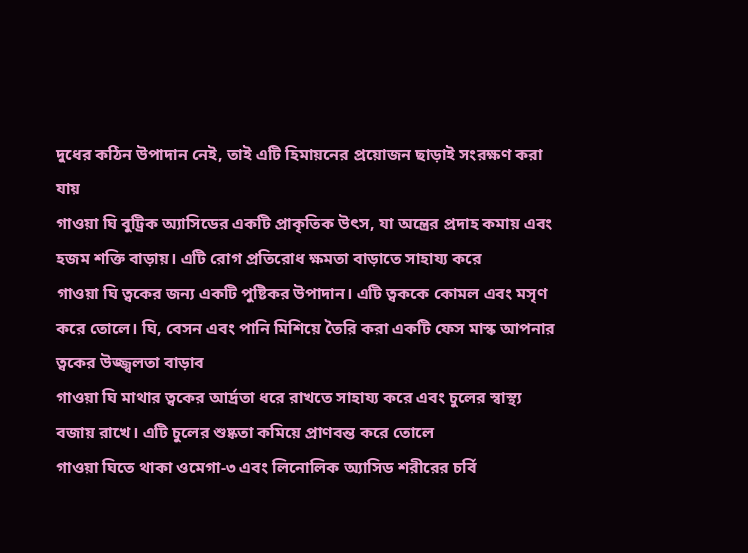দুধের কঠিন উপাদান নেই, তাই এটি হিমায়নের প্রয়োজন ছাড়াই সংরক্ষণ করা যায়
গাওয়া ঘি বুট্রিক অ্যাসিডের একটি প্রাকৃতিক উৎস, যা অন্ত্রের প্রদাহ কমায় এবং হজম শক্তি বাড়ায়। এটি রোগ প্রতিরোধ ক্ষমতা বাড়াতে সাহায্য করে
গাওয়া ঘি ত্বকের জন্য একটি পুষ্টিকর উপাদান। এটি ত্বককে কোমল এবং মসৃণ করে তোলে। ঘি, বেসন এবং পানি মিশিয়ে তৈরি করা একটি ফেস মাস্ক আপনার ত্বকের উজ্জ্বলতা বাড়াব
গাওয়া ঘি মাথার ত্বকের আর্দ্রতা ধরে রাখতে সাহায্য করে এবং চুলের স্বাস্থ্য বজায় রাখে। এটি চুলের শুষ্কতা কমিয়ে প্রাণবন্ত করে তোলে
গাওয়া ঘিতে থাকা ওমেগা-৩ এবং লিনোলিক অ্যাসিড শরীরের চর্বি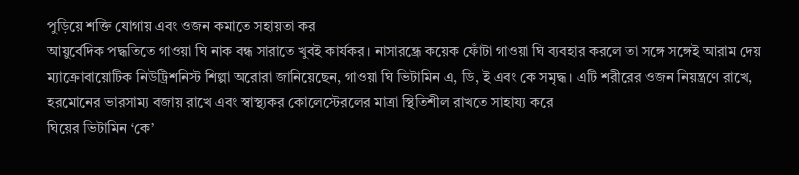পুড়িয়ে শক্তি যোগায় এবং ওজন কমাতে সহায়তা কর
আয়ুর্বেদিক পদ্ধতিতে গাওয়া ঘি নাক বন্ধ সারাতে খুবই কার্যকর। নাসারন্ধ্রে কয়েক ফোঁটা গাওয়া ঘি ব্যবহার করলে তা সঙ্গে সঙ্গেই আরাম দেয়
ম্যাক্রোবায়োটিক নিউট্রিশনিস্ট শিল্পা অরোরা জানিয়েছেন, গাওয়া ঘি ভিটামিন এ, ডি, ই এবং কে সমৃদ্ধ। এটি শরীরের ওজন নিয়ন্ত্রণে রাখে, হরমোনের ভারসাম্য বজায় রাখে এবং স্বাস্থ্যকর কোলেস্টেরলের মাত্রা স্থিতিশীল রাখতে সাহায্য করে
ঘিয়ের ভিটামিন ‘কে’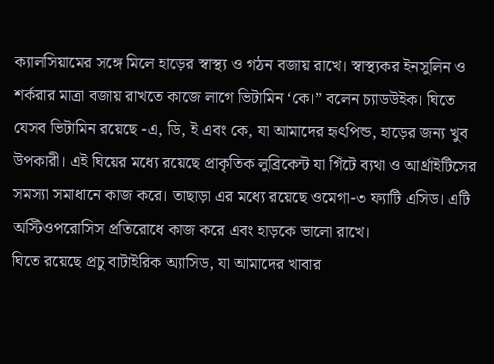ক্যালসিয়ামের সঙ্গে মিলে হাড়ের স্বাস্থ্য ও গঠন বজায় রাখে। স্বাস্থ্যকর ইনসুলিন ও শর্করার মাত্রা বজায় রাখতে কাজে লাগে ভিটামিন ‘কে।” বলেন চ্যাডউইক। ঘিতে যেসব ভিটামিন রয়েছে -এ, ডি, ই এবং কে, যা আমাদের হৃৎপিন্ড, হাড়ের জন্য খুব উপকারী। এই ঘিয়ের মধ্যে রয়েছে প্রাকৃতিক লুব্রিকেন্ট যা গিঁটে ব্যথা ও আর্থ্রাইটিসের সমস্যা সমাধানে কাজ করে। তাছাড়া এর মধ্যে রয়েছে ওমেগা-৩ ফ্যাটি এসিড। এটি অস্টিওপরোসিস প্রতিরোধে কাজ করে এবং হাড়কে ভালো রাখে।
ঘিতে রয়েছে প্রচু বাটাইরিক অ্যাসিড, যা আমাদের খাবার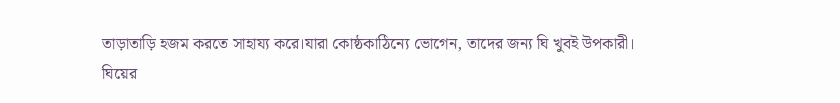তাড়াতাড়ি হজম করতে সাহায্য করে।যারা কোষ্ঠকাঠিন্যে ভোগেন, তাদের জন্য ঘি খুবই উপকারী।
ঘিয়ের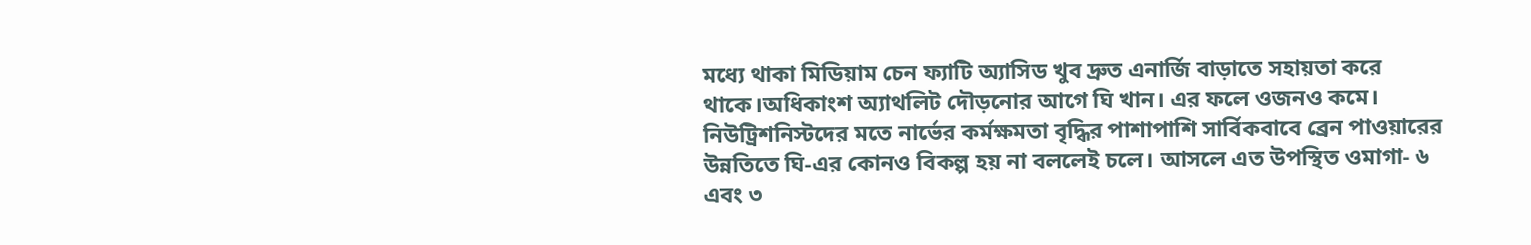মধ্যে থাকা মিডিয়াম চেন ফ্যাটি অ্যাসিড খুব দ্রুত এনার্জি বাড়াতে সহায়তা করে থাকে।অধিকাংশ অ্যাথলিট দৌড়নোর আগে ঘি খান। এর ফলে ওজনও কমে।
নিউট্রিশনিস্টদের মতে নার্ভের কর্মক্ষমতা বৃদ্ধির পাশাপাশি সার্বিকবাবে ব্রেন পাওয়ারের উন্নতিতে ঘি-এর কোনও বিকল্প হয় না বললেই চলে। আসলে এত উপস্থিত ওমাগা- ৬ এবং ৩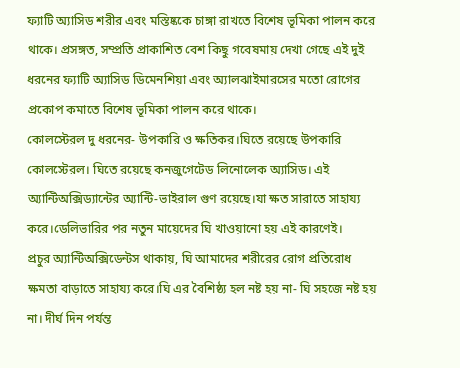ফ্যাটি অ্যাসিড শরীর এবং মস্তিষ্ককে চাঙ্গা রাখতে বিশেষ ভূমিকা পালন করে থাকে। প্রসঙ্গত, সম্প্রতি প্রাকাশিত বেশ কিছু গবেষমায় দেখা গেছে এই দুই ধরনের ফ্যাটি অ্যাসিড ডিমেনশিয়া এবং অ্যালঝাইমারসের মতো রোগের প্রকোপ কমাতে বিশেষ ভূমিকা পালন করে থাকে।
কোলস্টেরল দু ধরনের- উপকারি ও ক্ষতিকর।ঘিতে রয়েছে উপকারি কোলস্টেরল। ঘিতে রয়েছে কনজুগেটেড লিনোলেক অ্যাসিড। এই অ্যান্টিঅক্সিড্যান্টের অ্যান্টি-ভাইরাল গুণ রয়েছে।যা ক্ষত সারাতে সাহায্য করে।ডেলিভারির পর নতুন মায়েদের ঘি খাওয়ানো হয় এই কারণেই।
প্রচুর অ্যান্টিঅক্সিডেন্টস থাকায়, ঘি আমাদের শরীরের রোগ প্রতিরোধ ক্ষমতা বাড়াতে সাহায্য করে।ঘি এর বৈশিষ্ঠ্য হল নষ্ট হয় না- ঘি সহজে নষ্ট হয় না। দীর্ঘ দিন পর্যন্ত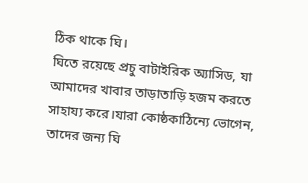ঠিক থাকে ঘি।
ঘিতে রয়েছে প্রচু বাটাইরিক অ্যাসিড, যা আমাদের খাবার তাড়াতাড়ি হজম করতে সাহায্য করে।যারা কোষ্ঠকাঠিন্যে ভোগেন, তাদের জন্য ঘি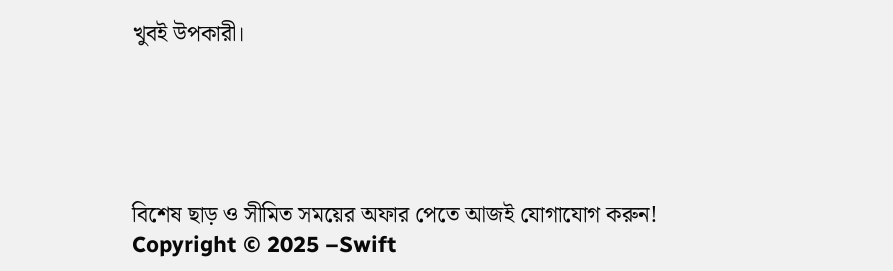খুবই উপকারী।





বিশেষ ছাড় ও সীমিত সময়ের অফার পেতে আজই যোগাযোগ করুন!
Copyright © 2025 –Swift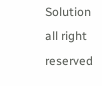Solution all right reserved